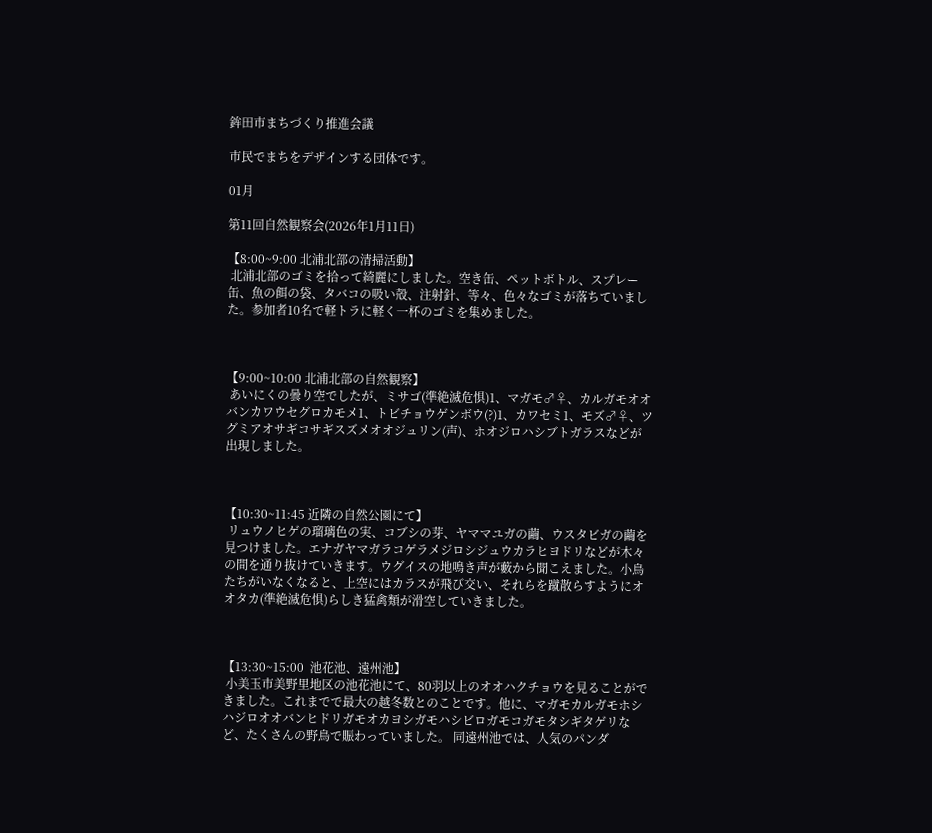鉾田市まちづくり推進会議

市民でまちをデザインする団体です。

01月

第11回自然観察会(2026年1月11日)

【8:00~9:00 北浦北部の清掃活動】
 北浦北部のゴミを拾って綺麗にしました。空き缶、ペットボトル、スプレー缶、魚の餌の袋、タバコの吸い殻、注射針、等々、色々なゴミが落ちていました。参加者10名で軽トラに軽く一杯のゴミを集めました。



【9:00~10:00 北浦北部の自然観察】
 あいにくの曇り空でしたが、ミサゴ(準絶滅危惧)1、マガモ♂♀、カルガモオオバンカワウセグロカモメ1、トビチョウゲンボウ(?)1、カワセミ1、モズ♂♀、ツグミアオサギコサギスズメオオジュリン(声)、ホオジロハシブトガラスなどが出現しました。



【10:30~11:45 近隣の自然公園にて】
 リュウノヒゲの瑠璃色の実、コブシの芽、ヤママユガの繭、ウスタビガの繭を見つけました。エナガヤマガラコゲラメジロシジュウカラヒヨドリなどが木々の間を通り抜けていきます。ウグイスの地鳴き声が藪から聞こえました。小鳥たちがいなくなると、上空にはカラスが飛び交い、それらを蹴散らすようにオオタカ(準絶滅危惧)らしき猛禽類が滑空していきました。



【13:30~15:00  池花池、遠州池】
 小美玉市美野里地区の池花池にて、80羽以上のオオハクチョウを見ることができました。これまでで最大の越冬数とのことです。他に、マガモカルガモホシハジロオオバンヒドリガモオカヨシガモハシビロガモコガモタシギタゲリなど、たくさんの野鳥で賑わっていました。 同遠州池では、人気のパンダ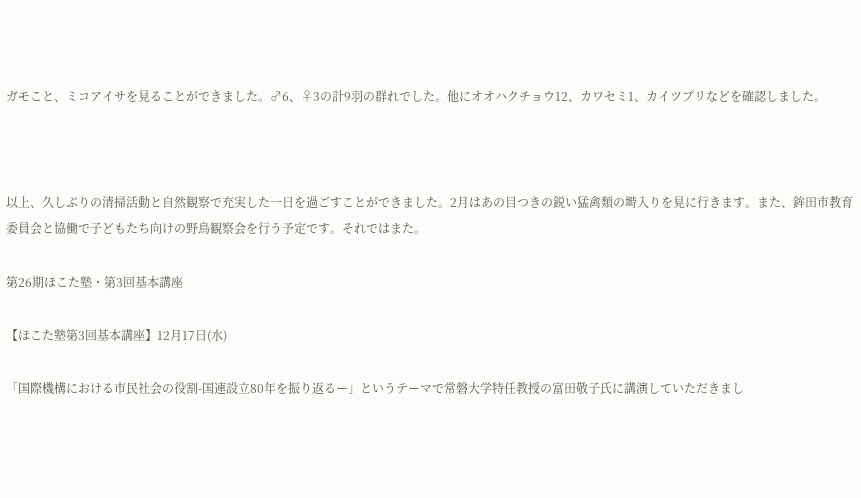ガモこと、ミコアイサを見ることができました。♂6、♀3の計9羽の群れでした。他にオオハクチョウ12、カワセミ1、カイツブリなどを確認しました。



以上、久しぶりの清掃活動と自然観察で充実した一日を過ごすことができました。2月はあの目つきの鋭い猛禽類の塒入りを見に行きます。また、鉾田市教育委員会と協働で子どもたち向けの野鳥観察会を行う予定です。それではまた。

第26期ほこた塾・第3回基本講座

【ほこた塾第3回基本講座】12月17日(水)

「国際機構における市民社会の役割-国連設立80年を振り返るー」というテーマで常磐大学特任教授の富田敬子氏に講演していただきまし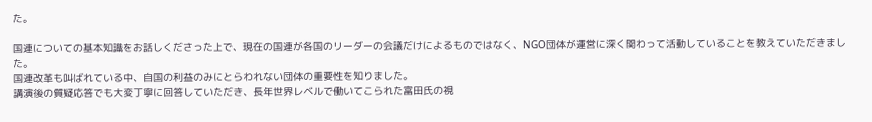た。

国連についての基本知識をお話しくださった上で、現在の国連が各国のリーダーの会議だけによるものではなく、NGO団体が運営に深く関わって活動していることを教えていただきました。
国連改革も叫ばれている中、自国の利益のみにとらわれない団体の重要性を知りました。
講演後の質疑応答でも大変丁寧に回答していただき、長年世界レベルで働いてこられた富田氏の視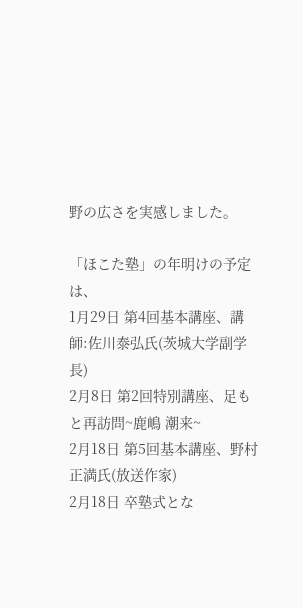野の広さを実感しました。

「ほこた塾」の年明けの予定は、
1月29日 第4回基本講座、講師:佐川泰弘氏(茨城大学副学長)
2月8日 第2回特別講座、足もと再訪問~鹿嶋 潮来~
2月18日 第5回基本講座、野村正満氏(放送作家)
2月18日 卒塾式とな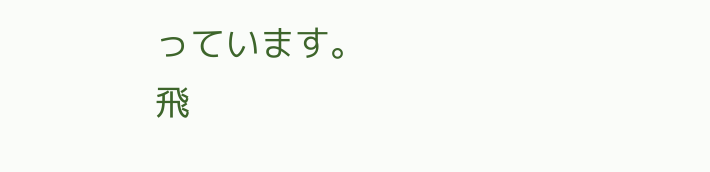っています。
飛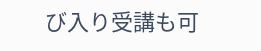び入り受講も可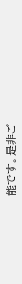能です。是非ご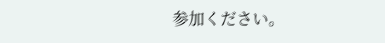参加ください。